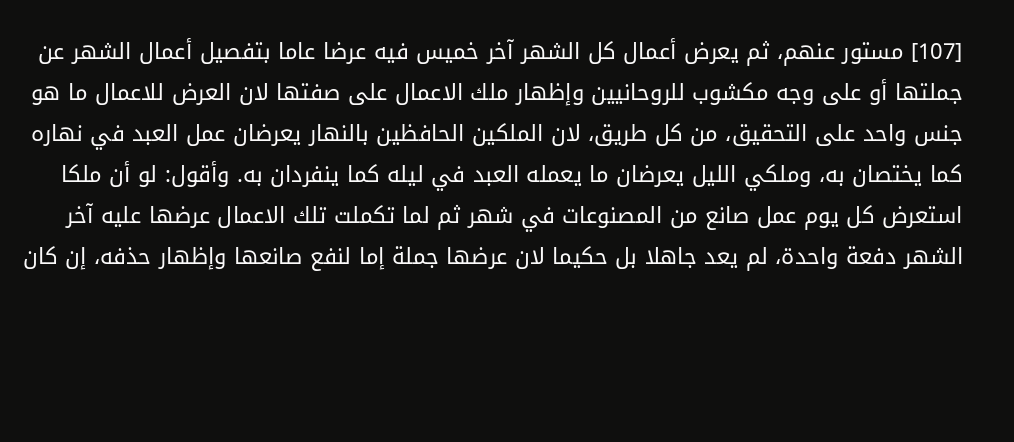[107] مستور عنهم، ثم يعرض أعمال كل الشهر آخر خميس فيه عرضا عاما بتفصيل أعمال الشهر عن جملتها أو على وجه مكشوب للروحانيين وإظهار ملك الاعمال على صفتها لان العرض للاعمال ما هو جنس واحد على التحقيق، من كل طريق، لان الملكين الحافظين بالنهار يعرضان عمل العبد في نهاره كما يختصان به، وملكي الليل يعرضان ما يعمله العبد في ليله كما ينفردان به. وأقول: لو أن ملكا استعرض كل يوم عمل صانع من المصنوعات في شهر ثم لما تكملت تلك الاعمال عرضها عليه آخر الشهر دفعة واحدة، لم يعد جاهلا بل حكيما لان عرضها جملة إما لنفع صانعها وإظهار حذفه، إن كان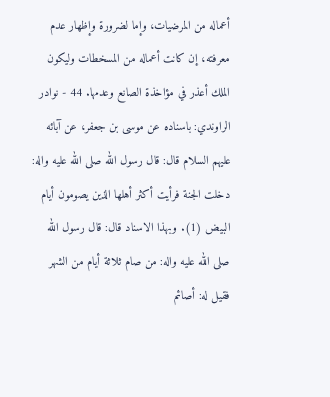أعماله من المرضيات، وإما لضرورة وإظهار عدم معرفته، إن كانت أعماله من المسخطات وليكون الملك أعذر في مؤاخذة الصانع وعدمها. 44 - نوادر الراوندي: باسناده عن موسى بن جعفر، عن آبائه عليهم السلام قال: قال رسول الله صلى الله عليه واله: دخلت الجنة فرأيت أكثر أهلها الذين يصومون أيام البيض (1). وبهذا الاسناد قال: قال رسول الله صلى الله عليه واله: من صام ثلاثة أيام من الشهر فقيل له: أصائم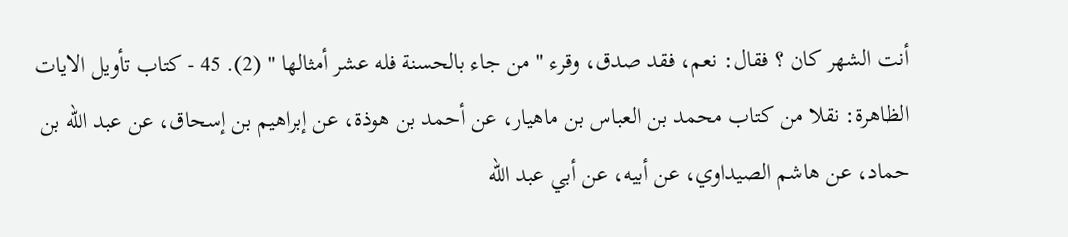أنت الشهر كان ؟ فقال: نعم، فقد صدق، وقرء " من جاء بالحسنة فله عشر أمثالها " (2). 45 - كتاب تأويل الايات الظاهرة: نقلا من كتاب محمد بن العباس بن ماهيار، عن أحمد بن هوذة، عن إبراهيم بن إسحاق، عن عبد الله بن حماد، عن هاشم الصيداوي، عن أبيه، عن أبي عبد الله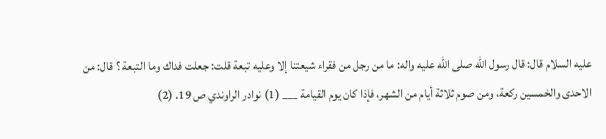عليه السلام قال: قال رسول الله صلى الله عليه واله: ما من رجل من فقراء شيعتنا إلا وعليه تبعة قلت: جعلت فداك وما التبعة ؟ قال: من الاحدى والخمسين ركعة، ومن صوم ثلاثة أيام من الشهر، فإذا كان يوم القيامة ___ (1) نوادر الراوندي ص 19. (2)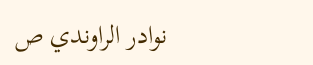نوادر الراوندي ص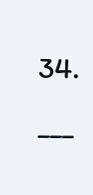34. ___